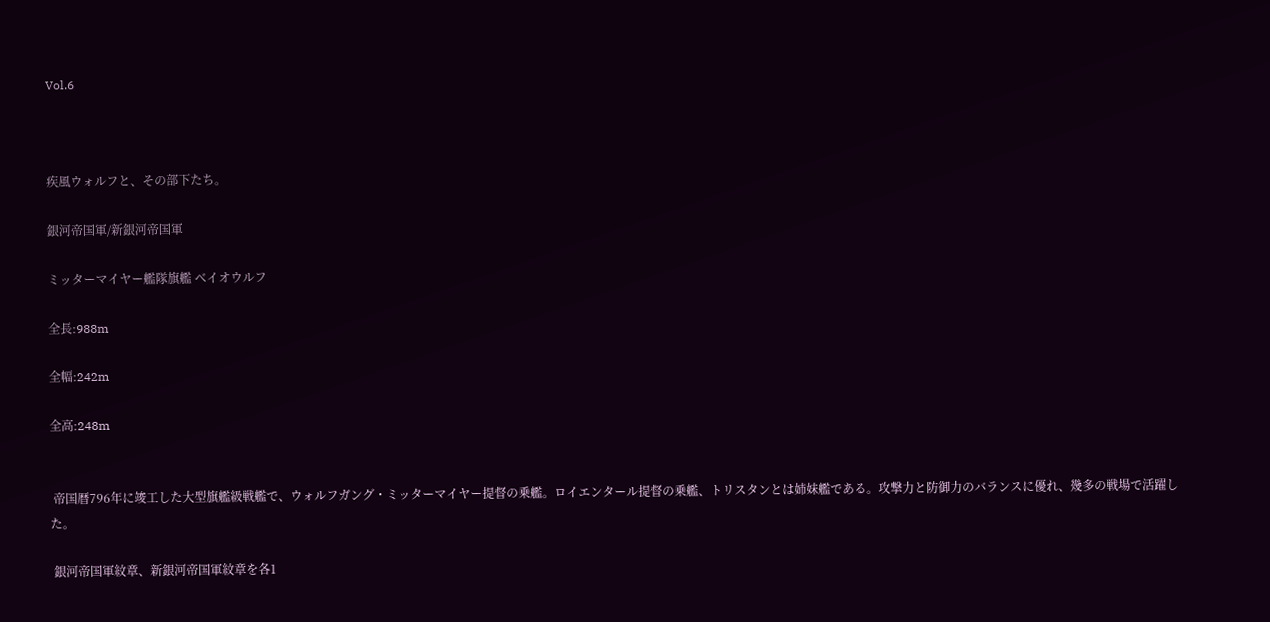Vol.6



疾風ウォルフと、その部下たち。

銀河帝国軍/新銀河帝国軍

ミッターマイヤー艦隊旗艦 ベイオウルフ

全長:988m

全幅:242m

全高:248m


 帝国暦796年に竣工した大型旗艦級戦艦で、ウォルフガング・ミッターマイヤー提督の乗艦。ロイエンタール提督の乗艦、トリスタンとは姉妹艦である。攻撃力と防御力のバランスに優れ、幾多の戦場で活躍した。

 銀河帝国軍紋章、新銀河帝国軍紋章を各1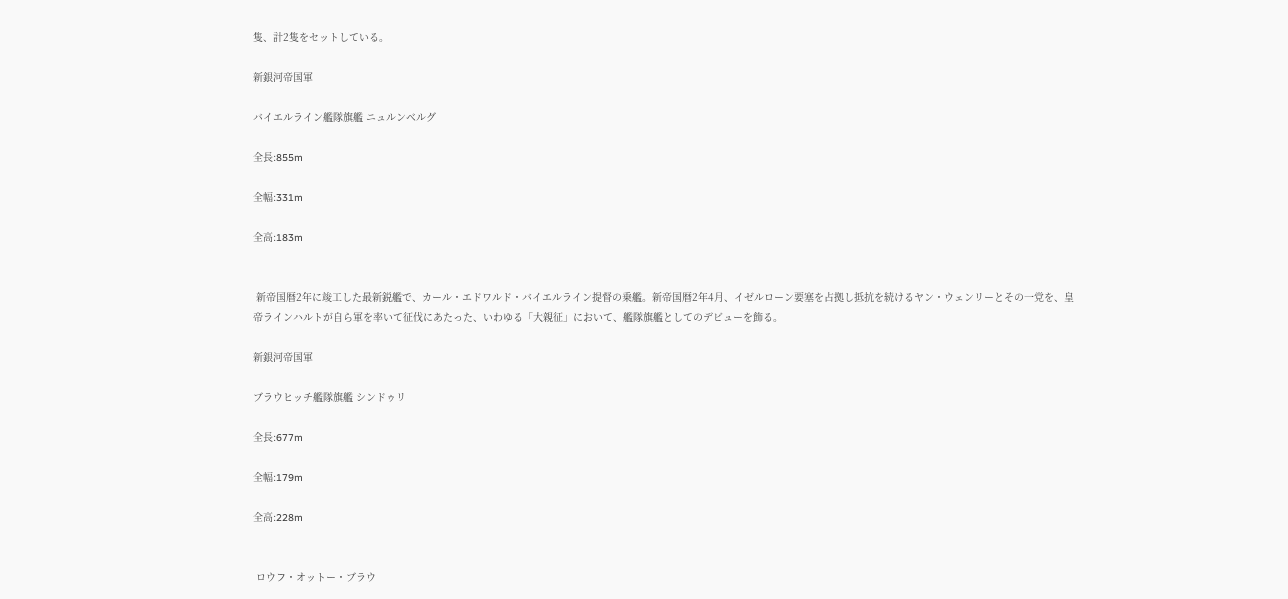隻、計2隻をセットしている。

新銀河帝国軍

バイエルライン艦隊旗艦 ニュルンベルグ

全長:855m

全幅:331m

全高:183m


 新帝国暦2年に竣工した最新鋭艦で、カール・エドワルド・バイエルライン提督の乗艦。新帝国暦2年4月、イゼルローン要塞を占拠し抵抗を続けるヤン・ウェンリーとその一党を、皇帝ラインハルトが自ら軍を率いて征伐にあたった、いわゆる「大親征」において、艦隊旗艦としてのデビューを飾る。

新銀河帝国軍

ブラウヒッチ艦隊旗艦 シンドゥリ

全長:677m

全幅:179m

全高:228m


 ロウフ・オットー・ブラウ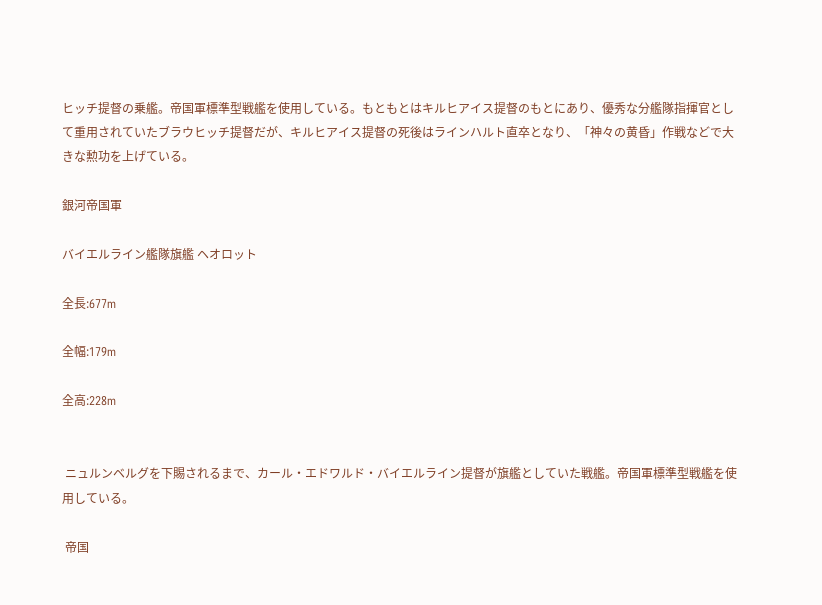ヒッチ提督の乗艦。帝国軍標準型戦艦を使用している。もともとはキルヒアイス提督のもとにあり、優秀な分艦隊指揮官として重用されていたブラウヒッチ提督だが、キルヒアイス提督の死後はラインハルト直卒となり、「神々の黄昏」作戦などで大きな勲功を上げている。

銀河帝国軍

バイエルライン艦隊旗艦 ヘオロット

全長:677m

全幅:179m

全高:228m


 ニュルンベルグを下賜されるまで、カール・エドワルド・バイエルライン提督が旗艦としていた戦艦。帝国軍標準型戦艦を使用している。

 帝国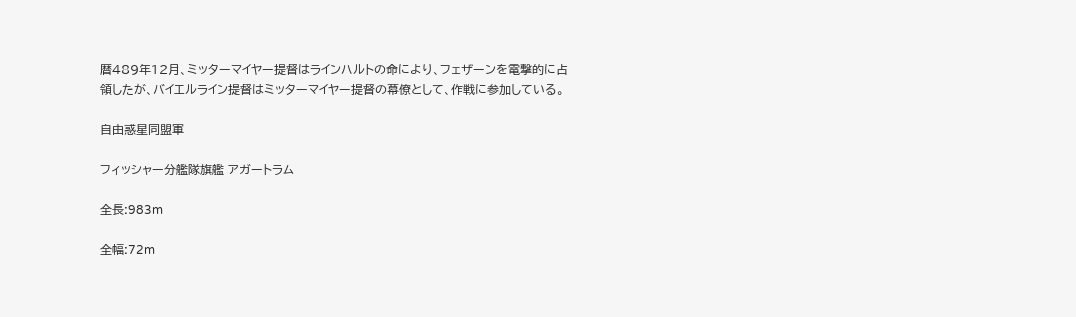暦489年12月、ミッターマイヤー提督はラインハルトの命により、フェザーンを電撃的に占領したが、バイエルライン提督はミッターマイヤー提督の幕僚として、作戦に参加している。

自由惑星同盟軍

フィッシャー分艦隊旗艦 アガートラム

全長:983m

全幅:72m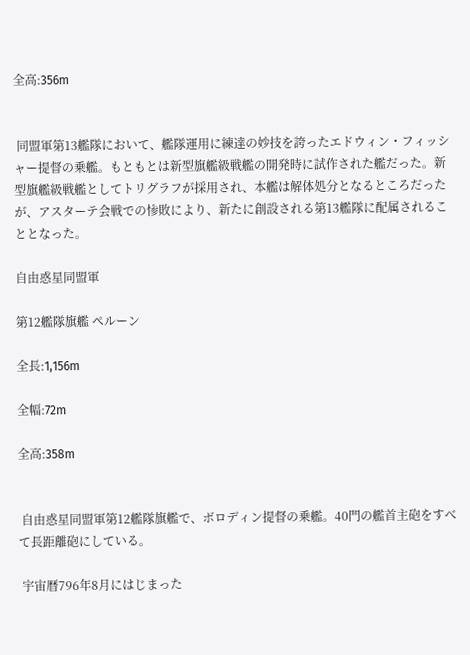全高:356m


 同盟軍第13艦隊において、艦隊運用に練達の妙技を誇ったエドウィン・フィッシャー提督の乗艦。もともとは新型旗艦級戦艦の開発時に試作された艦だった。新型旗艦級戦艦としてトリグラフが採用され、本艦は解体処分となるところだったが、アスターテ会戦での惨敗により、新たに創設される第13艦隊に配属されることとなった。

自由惑星同盟軍

第12艦隊旗艦 ペルーン

全長:1,156m

全幅:72m

全高:358m


 自由惑星同盟軍第12艦隊旗艦で、ボロディン提督の乗艦。40門の艦首主砲をすべて長距離砲にしている。

 宇宙暦796年8月にはじまった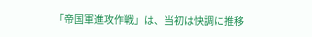「帝国軍進攻作戦」は、当初は快調に推移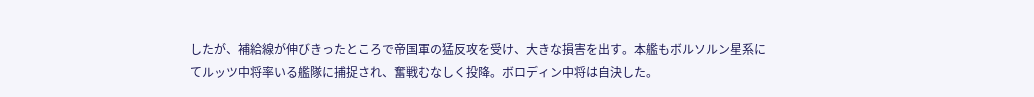したが、補給線が伸びきったところで帝国軍の猛反攻を受け、大きな損害を出す。本艦もボルソルン星系にてルッツ中将率いる艦隊に捕捉され、奮戦むなしく投降。ボロディン中将は自決した。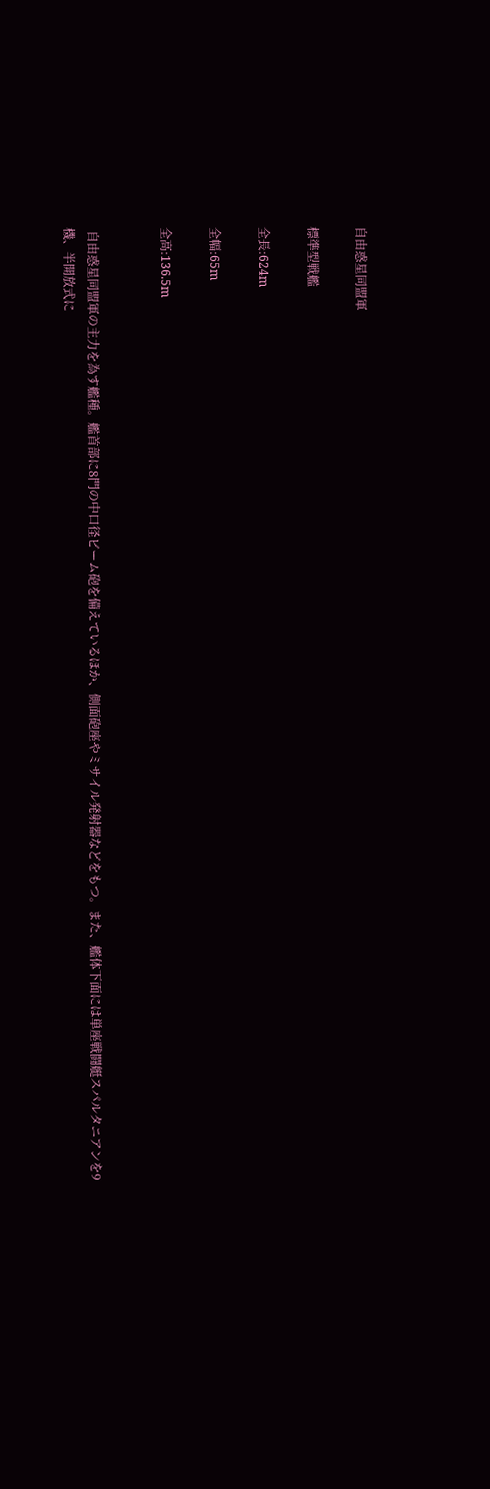自由惑星同盟軍

標準型戦艦

全長:624m

全幅:65m

全高:136.5m


 自由惑星同盟軍の主力を為す艦種。艦首部に8門の中口径ビーム砲を備えているほか、側面砲座やミサイル発射器などをもつ。また、艦体下面には単座戦闘艇スパルタニアンを9機、半開放式に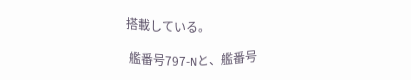搭載している。

 艦番号797-Nと、艦番号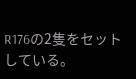R176の2隻をセットしている。